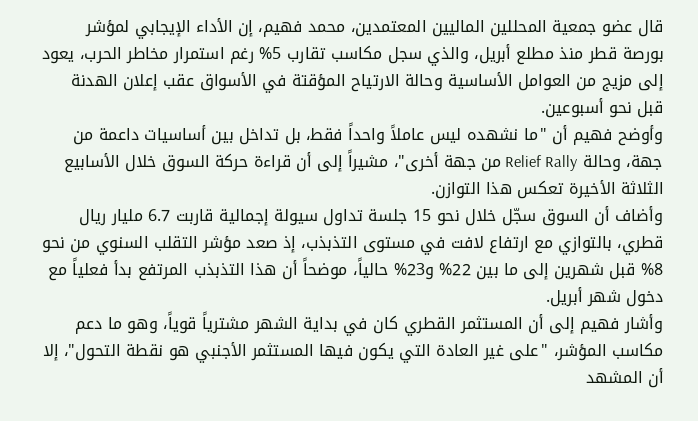قال عضو جمعية المحللين الماليين المعتمدين، محمد فهيم، إن الأداء الإيجابي لمؤشر بورصة قطر منذ مطلع أبريل، والذي سجل مكاسب تقارب 5% رغم استمرار مخاطر الحرب، يعود إلى مزيج من العوامل الأساسية وحالة الارتياح المؤقتة في الأسواق عقب إعلان الهدنة قبل نحو أسبوعين.
وأوضح فهيم أن "ما نشهده ليس عاملاً واحداً فقط، بل تداخل بين أساسيات داعمة من جهة، وحالة Relief Rally من جهة أخرى"، مشيراً إلى أن قراءة حركة السوق خلال الأسابيع الثلاثة الأخيرة تعكس هذا التوازن.
وأضاف أن السوق سجّل خلال نحو 15 جلسة تداول سيولة إجمالية قاربت 6.7 مليار ريال قطري، بالتوازي مع ارتفاع لافت في مستوى التذبذب، إذ صعد مؤشر التقلب السنوي من نحو 8% قبل شهرين إلى ما بين 22% و23% حالياً، موضحاً أن هذا التذبذب المرتفع بدأ فعلياً مع دخول شهر أبريل.
وأشار فهيم إلى أن المستثمر القطري كان في بداية الشهر مشترياً قوياً، وهو ما دعم مكاسب المؤشر، "على غير العادة التي يكون فيها المستثمر الأجنبي هو نقطة التحول"، إلا أن المشهد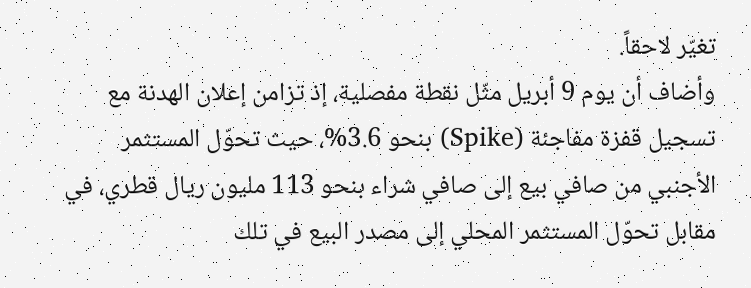تغيّر لاحقاً.
وأضاف أن يوم 9 أبريل مثّل نقطة مفصلية، إذ تزامن إعلان الهدنة مع تسجيل قفزة مفاجئة (Spike) بنحو 3.6%، حيث تحوّل المستثمر الأجنبي من صافي بيع إلى صافي شراء بنحو 113 مليون ريال قطري، في مقابل تحوّل المستثمر المحلي إلى مصدر البيع في تلك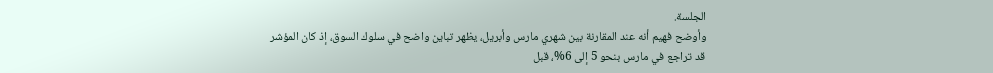الجلسة.
وأوضح فهيم أنه عند المقارنة بين شهري مارس وأبريل، يظهر تباين واضح في سلوك السوق، إذ كان المؤشر قد تراجع في مارس بنحو 5 إلى 6%، قبل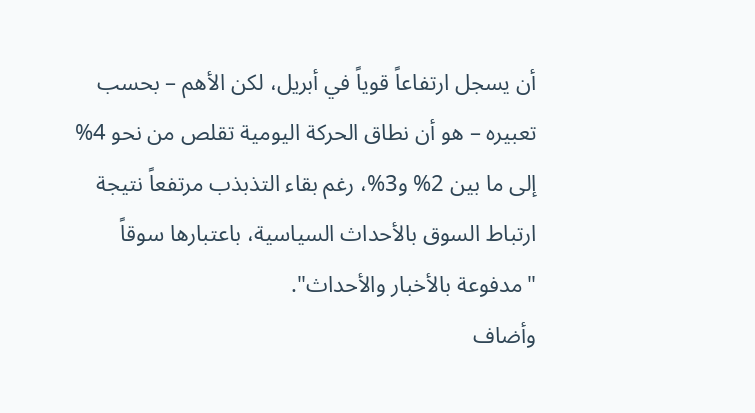أن يسجل ارتفاعاً قوياً في أبريل، لكن الأهم – بحسب تعبيره – هو أن نطاق الحركة اليومية تقلص من نحو 4% إلى ما بين 2% و3%، رغم بقاء التذبذب مرتفعاً نتيجة ارتباط السوق بالأحداث السياسية، باعتبارها سوقاً "مدفوعة بالأخبار والأحداث".
وأضاف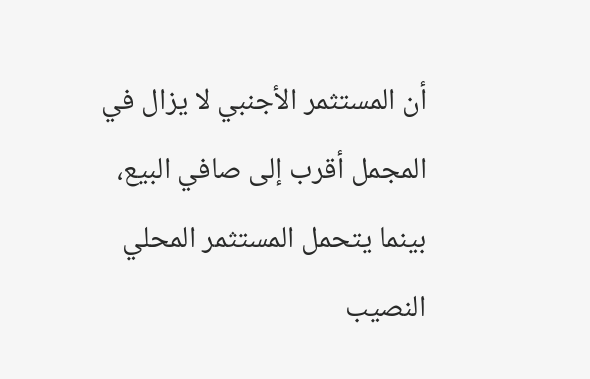أن المستثمر الأجنبي لا يزال في المجمل أقرب إلى صافي البيع، بينما يتحمل المستثمر المحلي النصيب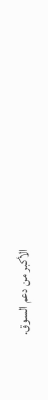الأكبر من دعم السوق.